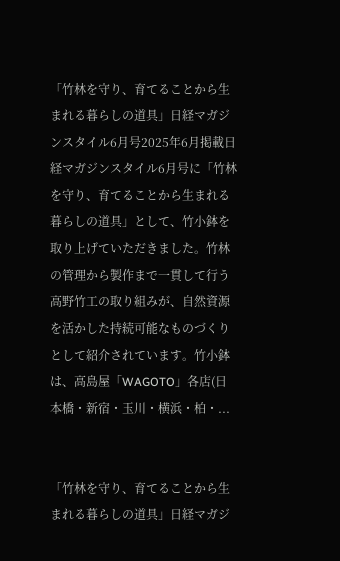「竹林を守り、育てることから生まれる暮らしの道具」日経マガジンスタイル6月号2025年6月掲載日経マガジンスタイル6月号に「竹林を守り、育てることから生まれる暮らしの道具」として、竹小鉢を取り上げていただきました。竹林の管理から製作まで一貫して行う高野竹工の取り組みが、自然資源を活かした持続可能なものづくりとして紹介されています。竹小鉢は、高島屋「WAGOTO」各店(日本橋・新宿・玉川・横浜・柏・...


「竹林を守り、育てることから生まれる暮らしの道具」日経マガジ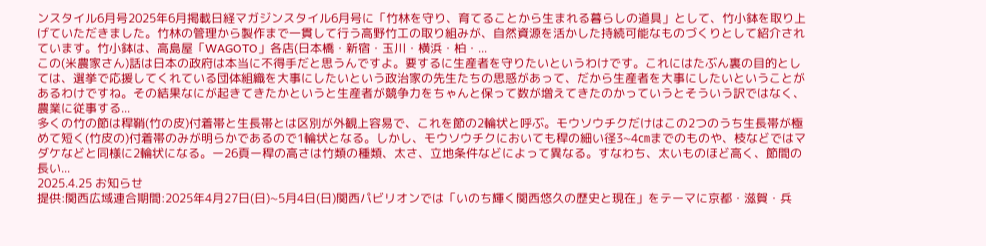ンスタイル6月号2025年6月掲載日経マガジンスタイル6月号に「竹林を守り、育てることから生まれる暮らしの道具」として、竹小鉢を取り上げていただきました。竹林の管理から製作まで一貫して行う高野竹工の取り組みが、自然資源を活かした持続可能なものづくりとして紹介されています。竹小鉢は、高島屋「WAGOTO」各店(日本橋・新宿・玉川・横浜・柏・...
この(米農家さん)話は日本の政府は本当に不得手だと思うんですよ。要するに生産者を守りたいというわけです。これにはたぶん裏の目的としては、選挙で応援してくれている団体組織を大事にしたいという政治家の先生たちの思惑があって、だから生産者を大事にしたいということがあるわけですね。その結果なにが起きてきたかというと生産者が競争力をちゃんと保って数が増えてきたのかっていうとそういう訳ではなく、農業に従事する...
多くの竹の節は稈鞘(竹の皮)付着帯と生長帯とは区別が外観上容易で、これを節の2輪状と呼ぶ。モウソウチクだけはこの2つのうち生長帯が極めて短く(竹皮の)付着帯のみが明らかであるので1輪状となる。しかし、モウソウチクにおいても稈の細い径3~4㎝までのものや、枝などではマダケなどと同様に2輪状になる。ー26頁ー稈の高さは竹類の種類、太さ、立地条件などによって異なる。すなわち、太いものほど高く、節間の長い...
2025.4.25 お知らせ
提供:関西広域連合期間:2025年4月27日(日)~5月4日(日)関西パビリオンでは「いのち輝く関西悠久の歴史と現在」をテーマに京都・滋賀・兵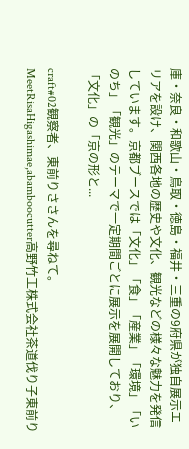庫・奈良・和歌山・鳥取・徳島・福井・三重の9府県が独自展示エリアを設け、関西各地の歴史や文化、観光などの様々な魅力を発信しています。京都ブースでは「文化」「食」「産業」「環境」「いのち」「観光」のテーマで一定期間ごとに展示を展開しており、「文化」の「京の形と...

craft#02観察者、東前りささんを尋ねて。MeetRisaHigashimae,abamboocutter高野竹工株式会社茶道伐り子東前り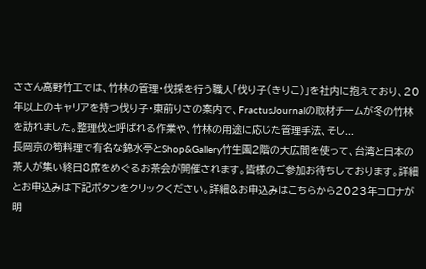ささん高野竹工では、竹林の管理・伐採を行う職人「伐り子(きりこ)」を社内に抱えており、20年以上のキャリアを持つ伐り子・東前りさの案内で、FractusJournalの取材チームが冬の竹林を訪れました。整理伐と呼ばれる作業や、竹林の用途に応じた管理手法、そし...
長岡京の筍料理で有名な錦水亭とShop&Gallery竹生園2階の大広間を使って、台湾と日本の茶人が集い終日8席をめぐるお茶会が開催されます。皆様のご参加お待ちしております。詳細とお申込みは下記ボタンをクリックください。詳細&お申込みはこちらから2023年コロナが明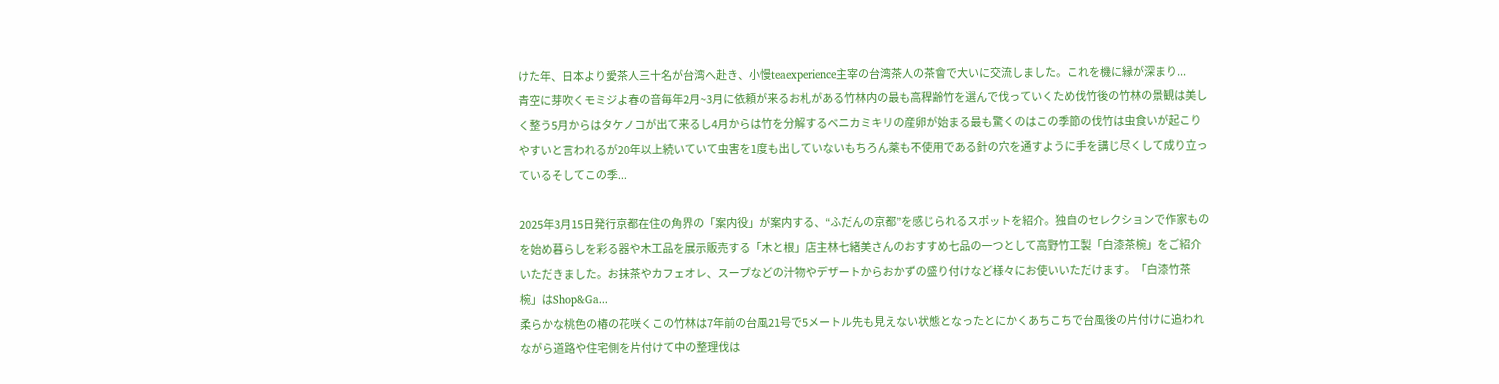けた年、日本より愛茶人三十名が台湾へ赴き、小慢teaexperience主宰の台湾茶人の茶會で大いに交流しました。これを機に縁が深まり...
青空に芽吹くモミジよ春の音毎年2月~3月に依頼が来るお札がある竹林内の最も高稈齢竹を選んで伐っていくため伐竹後の竹林の景観は美しく整う5月からはタケノコが出て来るし4月からは竹を分解するベニカミキリの産卵が始まる最も驚くのはこの季節の伐竹は虫食いが起こりやすいと言われるが20年以上続いていて虫害を1度も出していないもちろん薬も不使用である針の穴を通すように手を講じ尽くして成り立っているそしてこの季...

2025年3月15日発行京都在住の角界の「案内役」が案内する、“ふだんの京都”を感じられるスポットを紹介。独自のセレクションで作家ものを始め暮らしを彩る器や木工品を展示販売する「木と根」店主林七緒美さんのおすすめ七品の一つとして高野竹工製「白漆茶椀」をご紹介いただきました。お抹茶やカフェオレ、スープなどの汁物やデザートからおかずの盛り付けなど様々にお使いいただけます。「白漆竹茶椀」はShop&Ga...
柔らかな桃色の椿の花咲くこの竹林は7年前の台風21号で5メートル先も見えない状態となったとにかくあちこちで台風後の片付けに追われながら道路や住宅側を片付けて中の整理伐は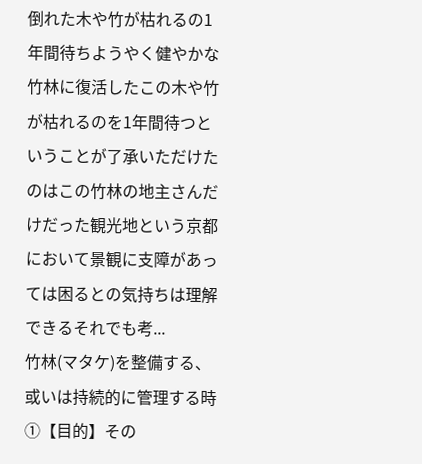倒れた木や竹が枯れるの1年間待ちようやく健やかな竹林に復活したこの木や竹が枯れるのを1年間待つということが了承いただけたのはこの竹林の地主さんだけだった観光地という京都において景観に支障があっては困るとの気持ちは理解できるそれでも考...
竹林(マタケ)を整備する、或いは持続的に管理する時①【目的】その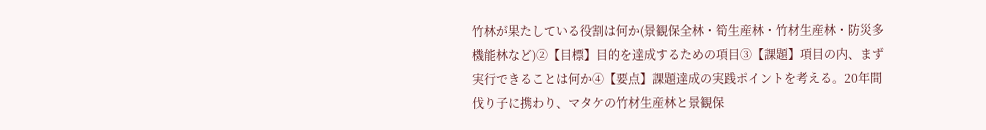竹林が果たしている役割は何か(景観保全林・筍生産林・竹材生産林・防災多機能林など)②【目標】目的を達成するための項目③【課題】項目の内、まず実行できることは何か④【要点】課題達成の実践ポイントを考える。20年間伐り子に携わり、マタケの竹材生産林と景観保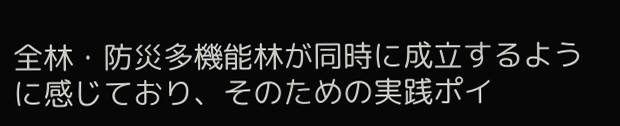全林・防災多機能林が同時に成立するように感じており、そのための実践ポイ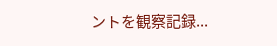ントを観察記録...